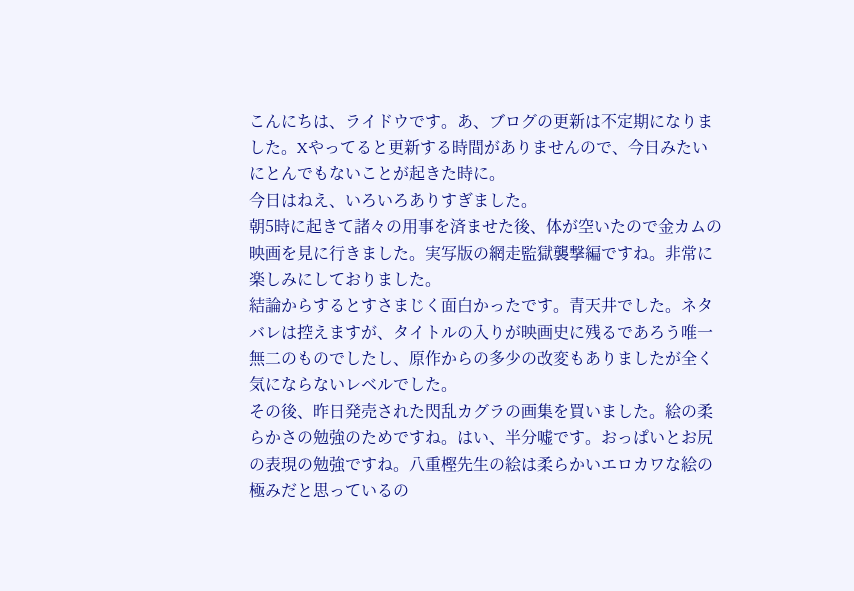こんにちは、ライドウです。あ、ブログの更新は不定期になりました。Xやってると更新する時間がありませんので、今日みたいにとんでもないことが起きた時に。
今日はねえ、いろいろありすぎました。
朝5時に起きて諸々の用事を済ませた後、体が空いたので金カムの映画を見に行きました。実写版の網走監獄襲撃編ですね。非常に楽しみにしておりました。
結論からするとすさまじく面白かったです。青天井でした。ネタバレは控えますが、タイトルの入りが映画史に残るであろう唯一無二のものでしたし、原作からの多少の改変もありましたが全く気にならないレベルでした。
その後、昨日発売された閃乱カグラの画集を買いました。絵の柔らかさの勉強のためですね。はい、半分嘘です。おっぱいとお尻の表現の勉強ですね。八重樫先生の絵は柔らかいエロカワな絵の極みだと思っているの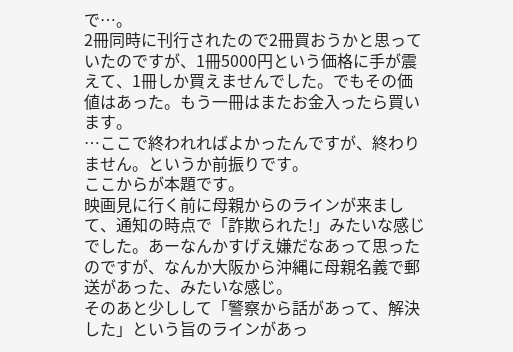で…。
2冊同時に刊行されたので2冊買おうかと思っていたのですが、1冊5000円という価格に手が震えて、1冊しか買えませんでした。でもその価値はあった。もう一冊はまたお金入ったら買います。
…ここで終われればよかったんですが、終わりません。というか前振りです。
ここからが本題です。
映画見に行く前に母親からのラインが来まして、通知の時点で「詐欺られた!」みたいな感じでした。あーなんかすげえ嫌だなあって思ったのですが、なんか大阪から沖縄に母親名義で郵送があった、みたいな感じ。
そのあと少しして「警察から話があって、解決した」という旨のラインがあっ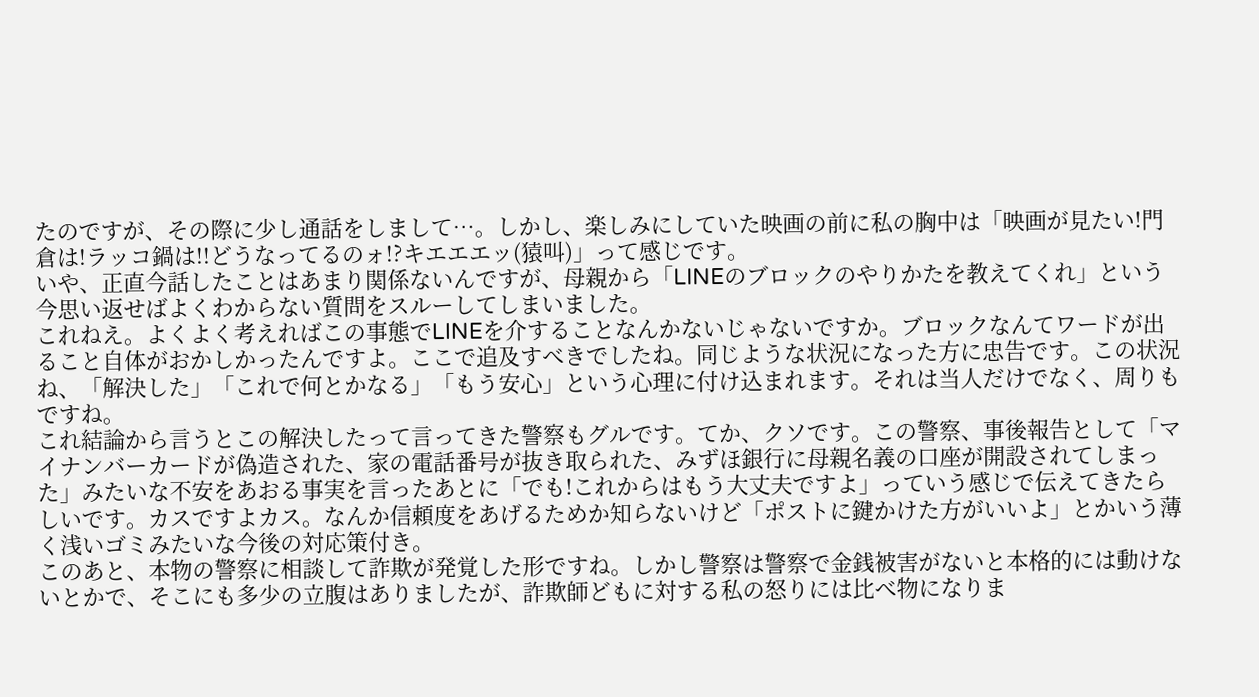たのですが、その際に少し通話をしまして…。しかし、楽しみにしていた映画の前に私の胸中は「映画が見たい!門倉は!ラッコ鍋は!!どうなってるのォ!?キエエエッ(猿叫)」って感じです。
いや、正直今話したことはあまり関係ないんですが、母親から「LINEのブロックのやりかたを教えてくれ」という今思い返せばよくわからない質問をスルーしてしまいました。
これねえ。よくよく考えればこの事態でLINEを介することなんかないじゃないですか。ブロックなんてワードが出ること自体がおかしかったんですよ。ここで追及すべきでしたね。同じような状況になった方に忠告です。この状況ね、「解決した」「これで何とかなる」「もう安心」という心理に付け込まれます。それは当人だけでなく、周りもですね。
これ結論から言うとこの解決したって言ってきた警察もグルです。てか、クソです。この警察、事後報告として「マイナンバーカードが偽造された、家の電話番号が抜き取られた、みずほ銀行に母親名義の口座が開設されてしまった」みたいな不安をあおる事実を言ったあとに「でも!これからはもう大丈夫ですよ」っていう感じで伝えてきたらしいです。カスですよカス。なんか信頼度をあげるためか知らないけど「ポストに鍵かけた方がいいよ」とかいう薄く浅いゴミみたいな今後の対応策付き。
このあと、本物の警察に相談して詐欺が発覚した形ですね。しかし警察は警察で金銭被害がないと本格的には動けないとかで、そこにも多少の立腹はありましたが、詐欺師どもに対する私の怒りには比べ物になりま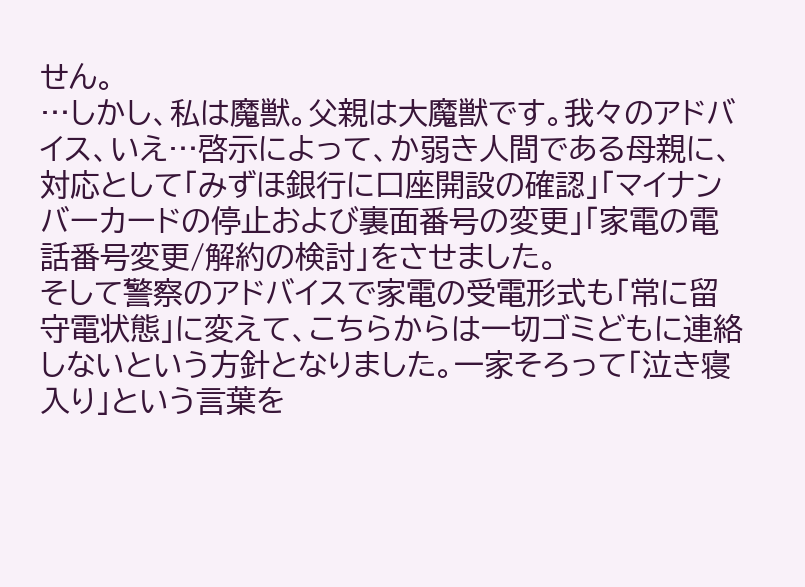せん。
…しかし、私は魔獣。父親は大魔獣です。我々のアドバイス、いえ…啓示によって、か弱き人間である母親に、対応として「みずほ銀行に口座開設の確認」「マイナンバーカードの停止および裏面番号の変更」「家電の電話番号変更/解約の検討」をさせました。
そして警察のアドバイスで家電の受電形式も「常に留守電状態」に変えて、こちらからは一切ゴミどもに連絡しないという方針となりました。一家そろって「泣き寝入り」という言葉を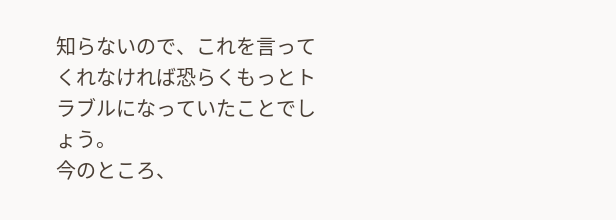知らないので、これを言ってくれなければ恐らくもっとトラブルになっていたことでしょう。
今のところ、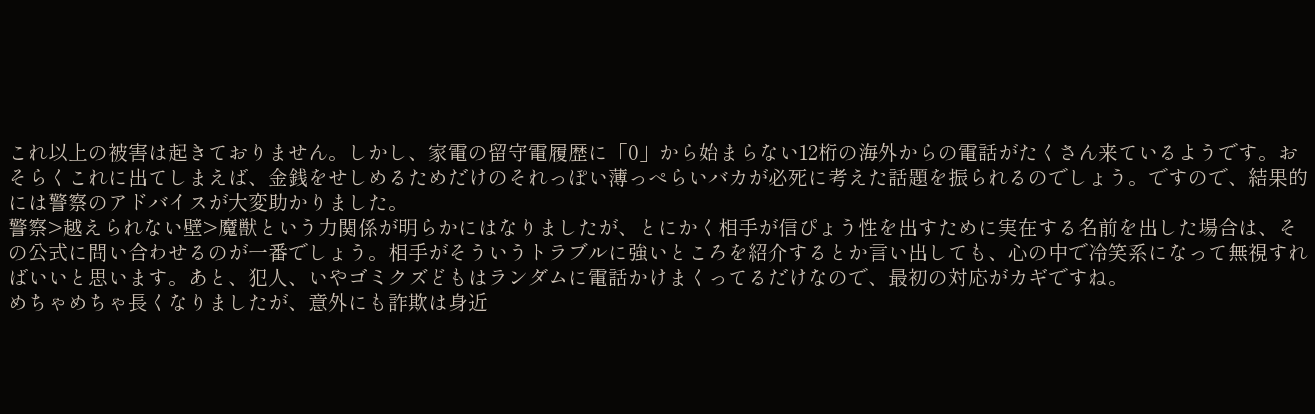これ以上の被害は起きておりません。しかし、家電の留守電履歴に「0」から始まらない12桁の海外からの電話がたくさん来ているようです。おそらくこれに出てしまえば、金銭をせしめるためだけのそれっぽい薄っぺらいバカが必死に考えた話題を振られるのでしょう。ですので、結果的には警察のアドバイスが大変助かりました。
警察>越えられない壁>魔獣という力関係が明らかにはなりましたが、とにかく相手が信ぴょう性を出すために実在する名前を出した場合は、その公式に問い合わせるのが一番でしょう。相手がそういうトラブルに強いところを紹介するとか言い出しても、心の中で冷笑系になって無視すればいいと思います。あと、犯人、いやゴミクズどもはランダムに電話かけまくってるだけなので、最初の対応がカギですね。
めちゃめちゃ長くなりましたが、意外にも詐欺は身近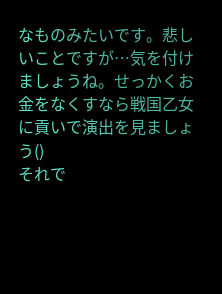なものみたいです。悲しいことですが…気を付けましょうね。せっかくお金をなくすなら戦国乙女に貢いで演出を見ましょう()
それで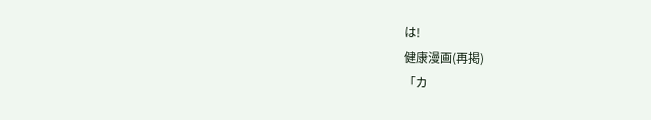は!
健康漫画(再掲)
「カ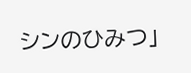シンのひみつ」